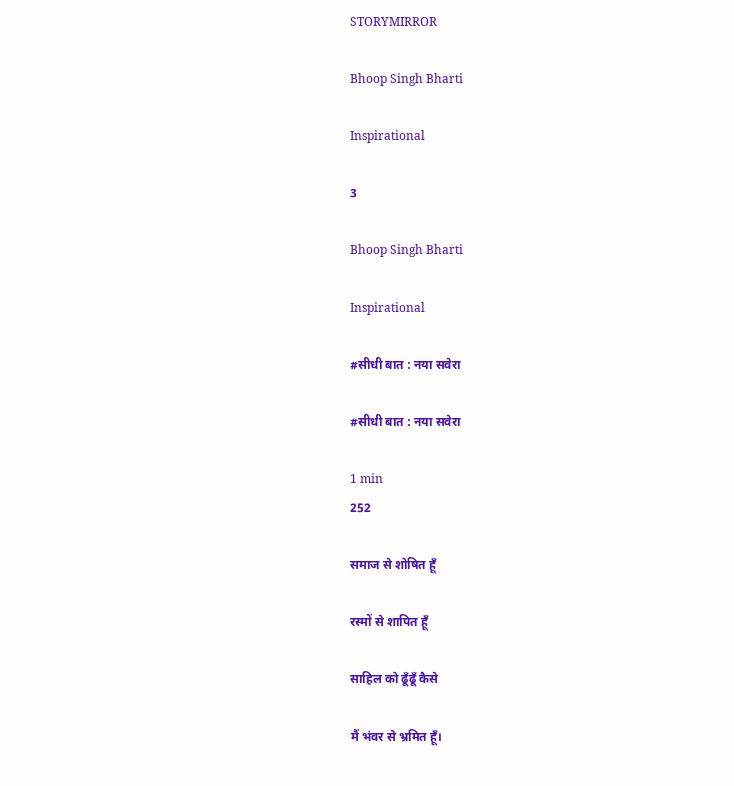STORYMIRROR

Bhoop Singh Bharti

Inspirational

3

Bhoop Singh Bharti

Inspirational

#सीधी बात : नया सवेरा

#सीधी बात : नया सवेरा

1 min
252

समाज से शोषित हूँ

रस्मों से शापित हूँ

साहिल को ढूँढूँ कैसे

मैं भंवर से भ्रमित हूँ।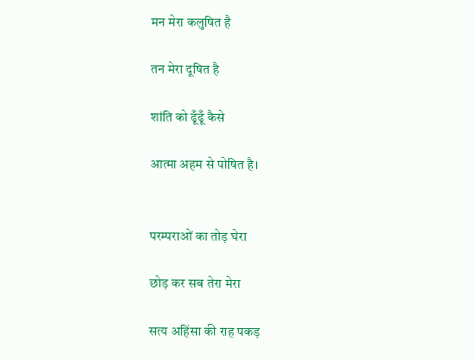मन मेरा कलुषित है

तन मेरा दूषित है

शांति को ढूँढूँ कैसे

आत्मा अहम से पोषित है।


परम्पराओं का तोड़ घेरा

छोड़ कर सब तेरा मेरा

सत्य अहिंसा की राह पकड़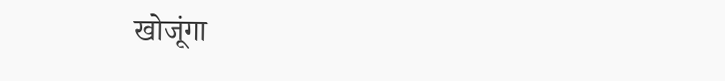खोजूंगा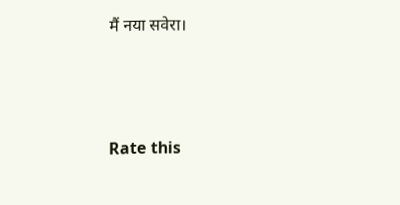मैं नया सवेरा।



Rate this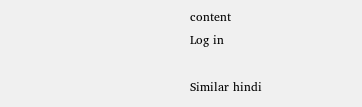content
Log in

Similar hindi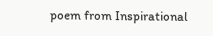poem from Inspirational